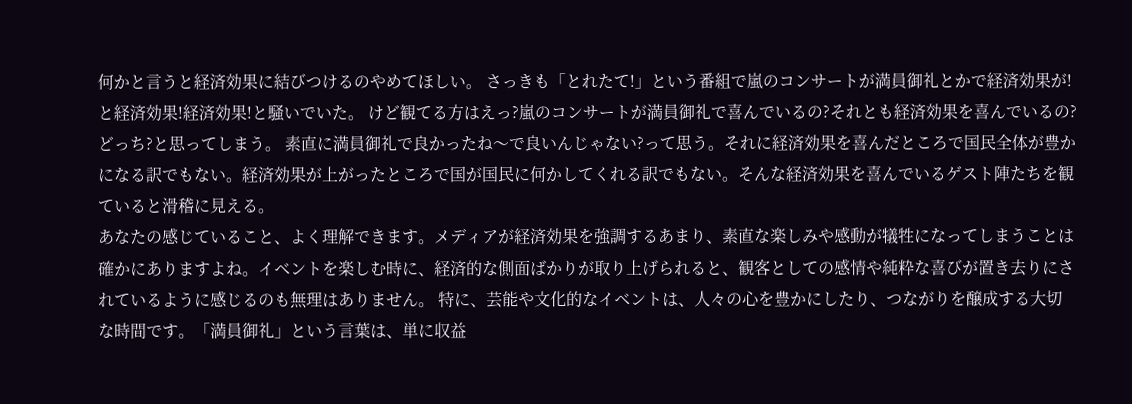何かと言うと経済効果に結びつけるのやめてほしい。 さっきも「とれたて!」という番組で嵐のコンサートが満員御礼とかで経済効果が!と経済効果!経済効果!と騒いでいた。 けど観てる方はえっ?嵐のコンサートが満員御礼で喜んでいるの?それとも経済効果を喜んでいるの?どっち?と思ってしまう。 素直に満員御礼で良かったね〜で良いんじゃない?って思う。それに経済効果を喜んだところで国民全体が豊かになる訳でもない。経済効果が上がったところで国が国民に何かしてくれる訳でもない。そんな経済効果を喜んでいるゲスト陣たちを観ていると滑稽に見える。
あなたの感じていること、よく理解できます。メディアが経済効果を強調するあまり、素直な楽しみや感動が犠牲になってしまうことは確かにありますよね。イベントを楽しむ時に、経済的な側面ばかりが取り上げられると、観客としての感情や純粋な喜びが置き去りにされているように感じるのも無理はありません。 特に、芸能や文化的なイベントは、人々の心を豊かにしたり、つながりを醸成する大切な時間です。「満員御礼」という言葉は、単に収益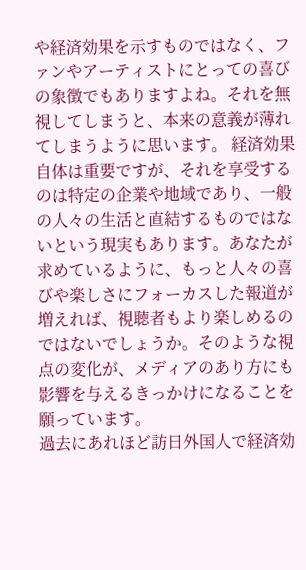や経済効果を示すものではなく、ファンやアーティストにとっての喜びの象徴でもありますよね。それを無視してしまうと、本来の意義が薄れてしまうように思います。 経済効果自体は重要ですが、それを享受するのは特定の企業や地域であり、一般の人々の生活と直結するものではないという現実もあります。あなたが求めているように、もっと人々の喜びや楽しさにフォーカスした報道が増えれば、視聴者もより楽しめるのではないでしょうか。そのような視点の変化が、メディアのあり方にも影響を与えるきっかけになることを願っています。
過去にあれほど訪日外国人で経済効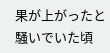果が上がったと騒いでいた頃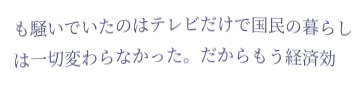も騒いでいたのはテレビだけで国民の暮らしは一切変わらなかった。だからもう経済効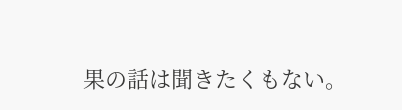果の話は聞きたくもない。